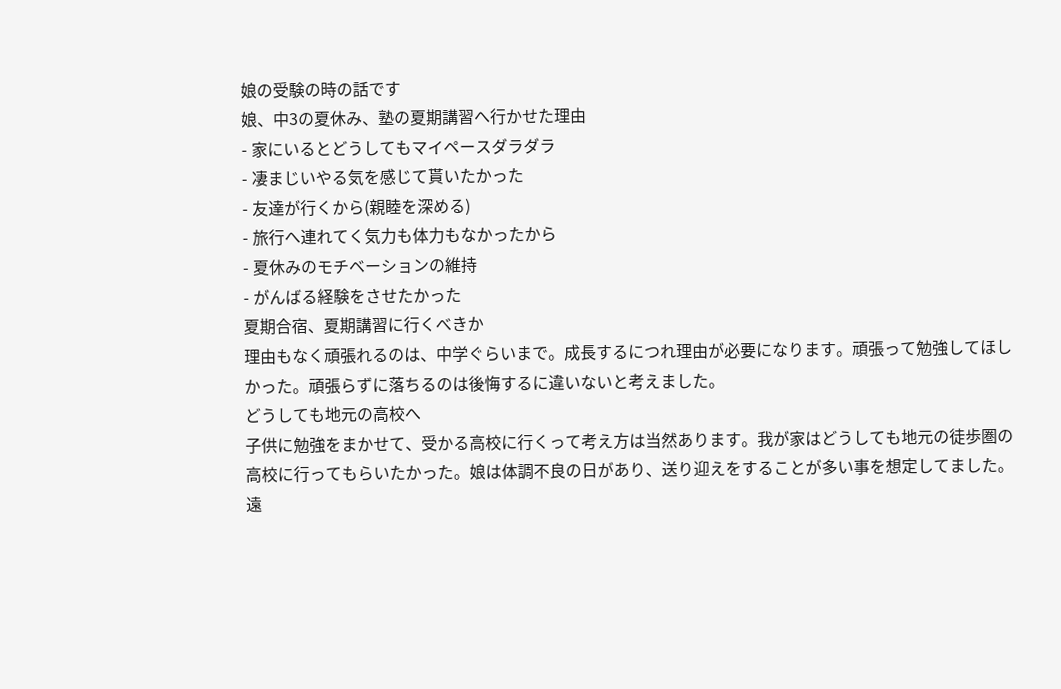娘の受験の時の話です
娘、中3の夏休み、塾の夏期講習へ行かせた理由
- 家にいるとどうしてもマイペースダラダラ
- 凄まじいやる気を感じて貰いたかった
- 友達が行くから(親睦を深める)
- 旅行へ連れてく気力も体力もなかったから
- 夏休みのモチベーションの維持
- がんばる経験をさせたかった
夏期合宿、夏期講習に行くべきか
理由もなく頑張れるのは、中学ぐらいまで。成長するにつれ理由が必要になります。頑張って勉強してほしかった。頑張らずに落ちるのは後悔するに違いないと考えました。
どうしても地元の高校へ
子供に勉強をまかせて、受かる高校に行くって考え方は当然あります。我が家はどうしても地元の徒歩圏の高校に行ってもらいたかった。娘は体調不良の日があり、送り迎えをすることが多い事を想定してました。遠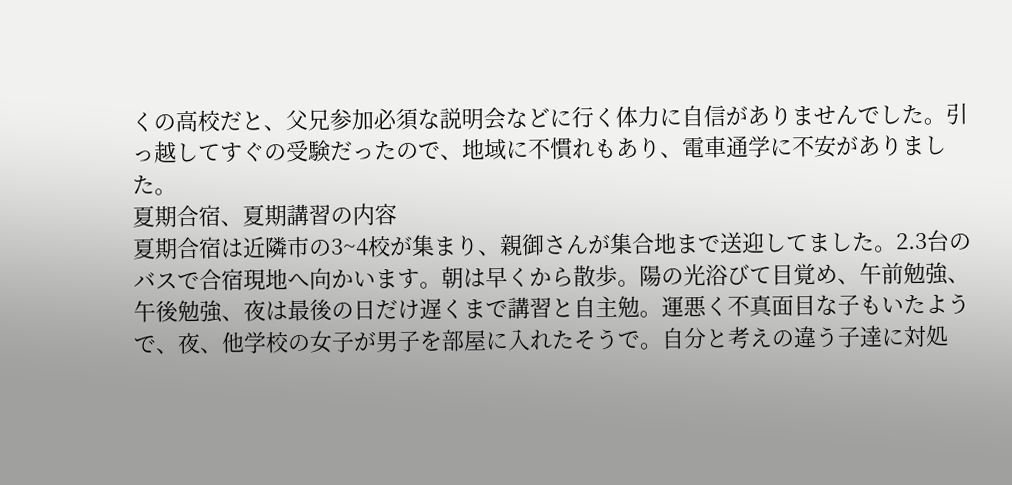くの高校だと、父兄参加必須な説明会などに行く体力に自信がありませんでした。引っ越してすぐの受験だったので、地域に不慣れもあり、電車通学に不安がありました。
夏期合宿、夏期講習の内容
夏期合宿は近隣市の3~4校が集まり、親御さんが集合地まで送迎してました。2.3台のバスで合宿現地へ向かいます。朝は早くから散歩。陽の光浴びて目覚め、午前勉強、午後勉強、夜は最後の日だけ遅くまで講習と自主勉。運悪く不真面目な子もいたようで、夜、他学校の女子が男子を部屋に入れたそうで。自分と考えの違う子達に対処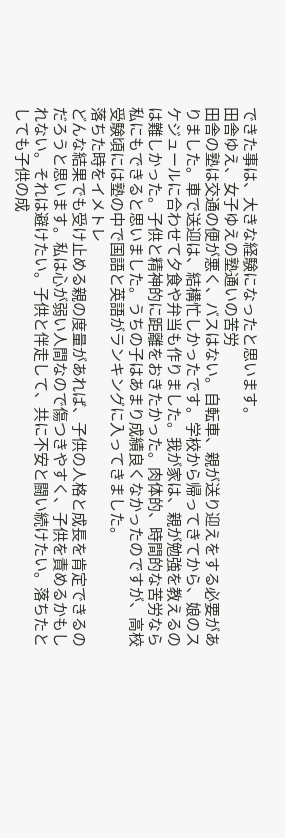できた事は、大きな経験になったと思います。
田舎ゆえ、女子ゆえの塾通いの苦労
田舎の塾は交通の便が悪く、バスはない。自転車、親が送り迎えをする必要がありました。車で送迎は、結構忙しかったです。学校から帰ってきてから、娘のスケジュールに合わせて夕食や弁当も作りました。我が家は、親が勉強を教えるのは難しかった。子供と精神的に距離をおきたかった。肉体的、時間的な苦労なら私にもできると思いました。うちの子はあまり成績良くなかったのですが、高校受験頃には塾の中で国語と英語がランキングに入ってきました。
落ちた時をイメトレ
どんな結果でも受け止める親の度量があれば、子供の人格と成長を肯定できるのだろうと思います。私は心が弱い人間なので傷つきやすく、子供を責めるかもしれない。それは避けたい。子供と伴走して、共に不安と闘い続けたい。落ちたとしても子供の成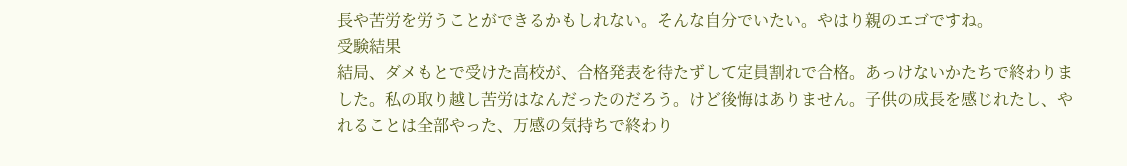長や苦労を労うことができるかもしれない。そんな自分でいたい。やはり親のエゴですね。
受験結果
結局、ダメもとで受けた高校が、合格発表を待たずして定員割れで合格。あっけないかたちで終わりました。私の取り越し苦労はなんだったのだろう。けど後悔はありません。子供の成長を感じれたし、やれることは全部やった、万感の気持ちで終わり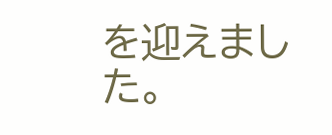を迎えました。